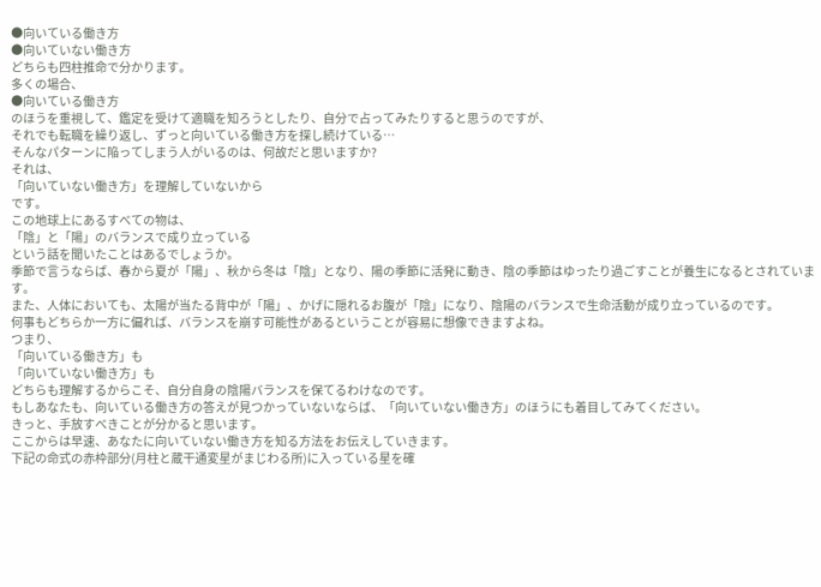●向いている働き方
●向いていない働き方
どちらも四柱推命で分かります。
多くの場合、
●向いている働き方
のほうを重視して、鑑定を受けて適職を知ろうとしたり、自分で占ってみたりすると思うのですが、
それでも転職を繰り返し、ずっと向いている働き方を探し続けている…
そんなパターンに陥ってしまう人がいるのは、何故だと思いますか?
それは、
「向いていない働き方」を理解していないから
です。
この地球上にあるすべての物は、
「陰」と「陽」のバランスで成り立っている
という話を聞いたことはあるでしょうか。
季節で言うならば、春から夏が「陽」、秋から冬は「陰」となり、陽の季節に活発に動き、陰の季節はゆったり過ごすことが養生になるとされています。
また、人体においても、太陽が当たる背中が「陽」、かげに隠れるお腹が「陰」になり、陰陽のバランスで生命活動が成り立っているのです。
何事もどちらか一方に偏れば、バランスを崩す可能性があるということが容易に想像できますよね。
つまり、
「向いている働き方」も
「向いていない働き方」も
どちらも理解するからこそ、自分自身の陰陽バランスを保てるわけなのです。
もしあなたも、向いている働き方の答えが見つかっていないならば、「向いていない働き方」のほうにも着目してみてください。
きっと、手放すべきことが分かると思います。
ここからは早速、あなたに向いていない働き方を知る方法をお伝えしていきます。
下記の命式の赤枠部分(月柱と蔵干通変星がまじわる所)に入っている星を確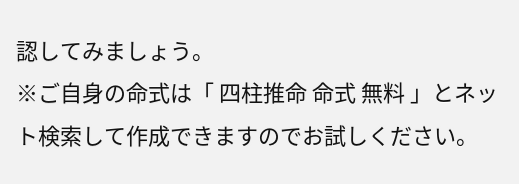認してみましょう。
※ご自身の命式は「 四柱推命 命式 無料 」とネット検索して作成できますのでお試しください。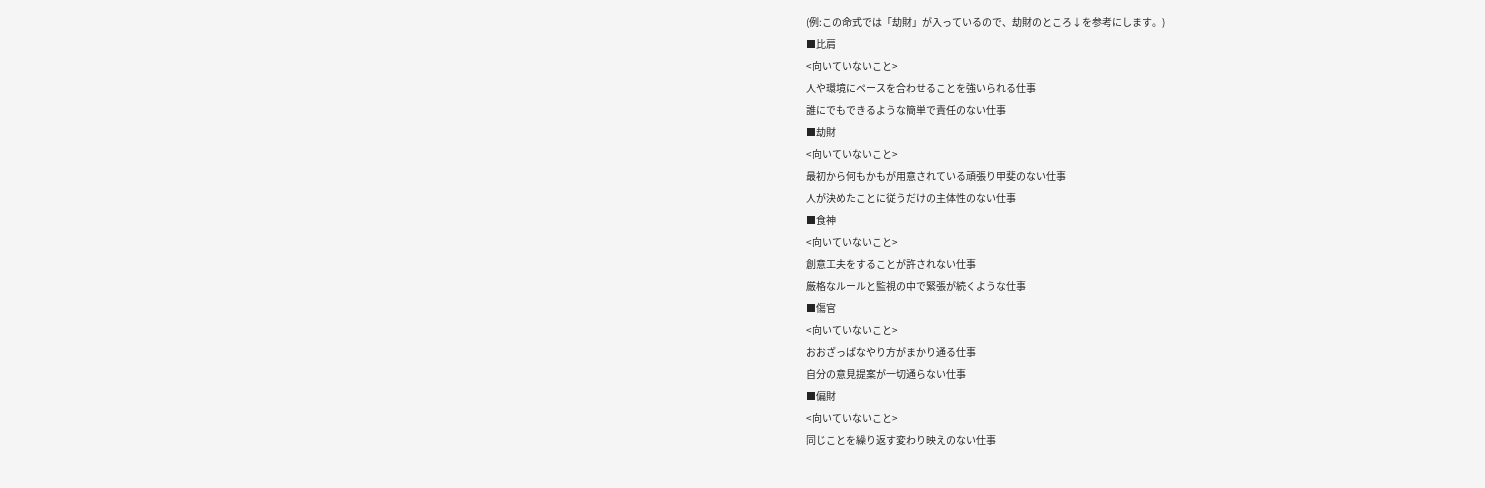(例:この命式では「劫財」が入っているので、劫財のところ↓を参考にします。)
■比肩
<向いていないこと>
人や環境にペースを合わせることを強いられる仕事
誰にでもできるような簡単で責任のない仕事
■劫財
<向いていないこと>
最初から何もかもが用意されている頑張り甲斐のない仕事
人が決めたことに従うだけの主体性のない仕事
■食神
<向いていないこと>
創意工夫をすることが許されない仕事
厳格なルールと監視の中で緊張が続くような仕事
■傷官
<向いていないこと>
おおざっぱなやり方がまかり通る仕事
自分の意見提案が一切通らない仕事
■偏財
<向いていないこと>
同じことを繰り返す変わり映えのない仕事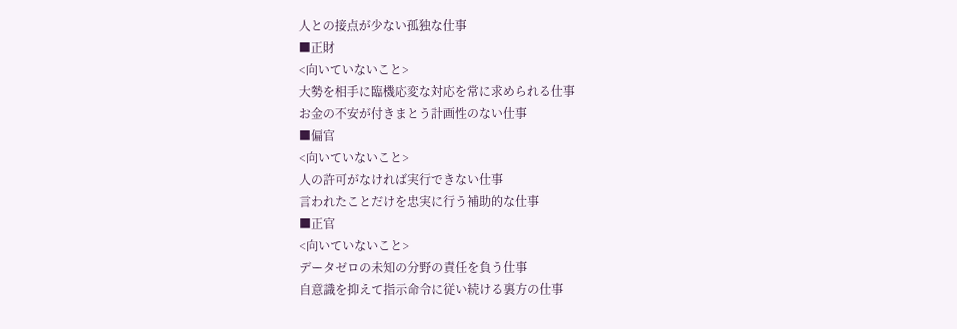人との接点が少ない孤独な仕事
■正財
<向いていないこと>
大勢を相手に臨機応変な対応を常に求められる仕事
お金の不安が付きまとう計画性のない仕事
■偏官
<向いていないこと>
人の許可がなければ実行できない仕事
言われたことだけを忠実に行う補助的な仕事
■正官
<向いていないこと>
データゼロの未知の分野の責任を負う仕事
自意識を抑えて指示命令に従い続ける裏方の仕事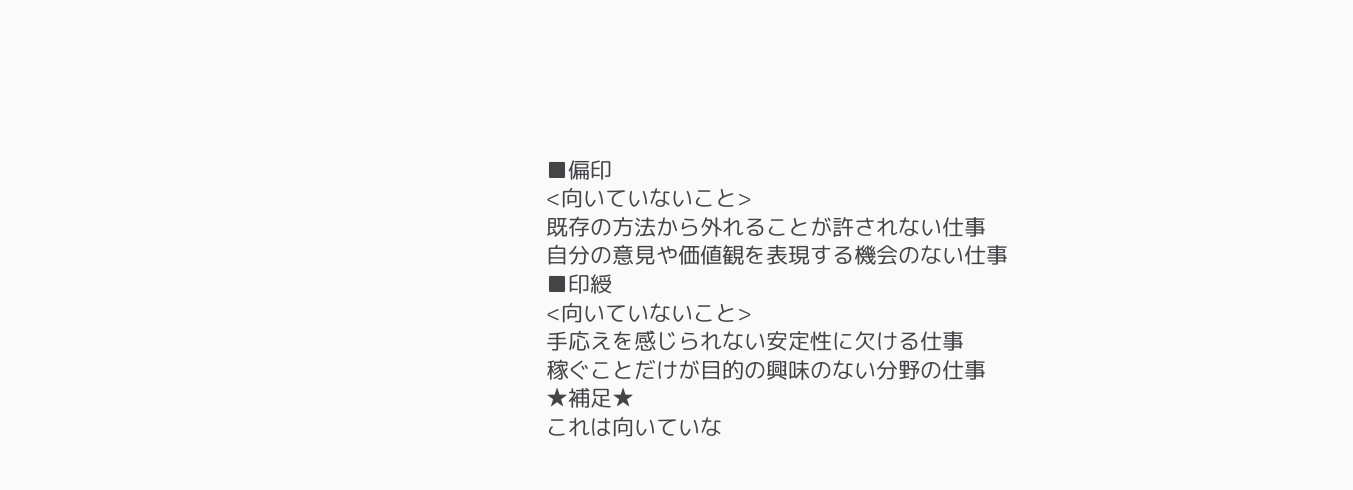■偏印
<向いていないこと>
既存の方法から外れることが許されない仕事
自分の意見や価値観を表現する機会のない仕事
■印綬
<向いていないこと>
手応えを感じられない安定性に欠ける仕事
稼ぐことだけが目的の興味のない分野の仕事
★補足★
これは向いていな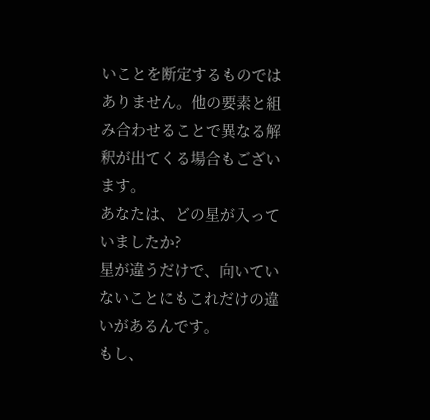いことを断定するものではありません。他の要素と組み合わせることで異なる解釈が出てくる場合もございます。
あなたは、どの星が入っていましたか?
星が違うだけで、向いていないことにもこれだけの違いがあるんです。
もし、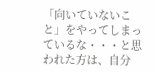「向いていないこと」をやってしまっているな・・・と思われた方は、自分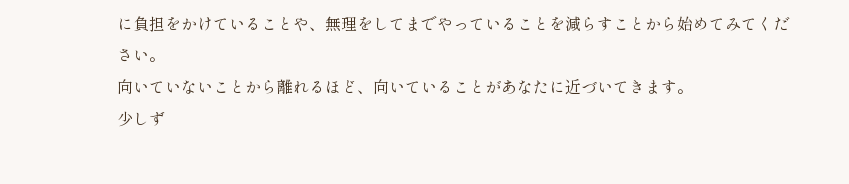に負担をかけていることや、無理をしてまでやっていることを減らすことから始めてみてください。
向いていないことから離れるほど、向いていることがあなたに近づいてきます。
少しず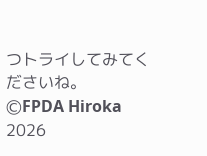つトライしてみてくださいね。
ⒸFPDA Hiroka 2026